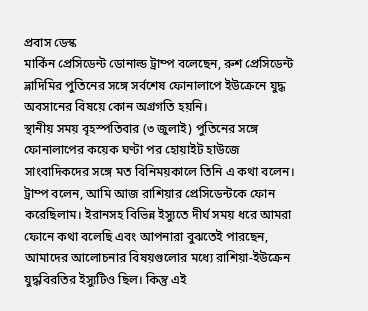প্রবাস ডেস্ক
মার্কিন প্রেসিডেন্ট ডোনাল্ড ট্রাম্প বলেছেন, রুশ প্রেসিডেন্ট ভ্লাদিমির পুতিনের সঙ্গে সর্বশেষ ফোনালাপে ইউক্রেনে যুদ্ধ অবসানের বিষয়ে কোন অগ্রগতি হয়নি।
স্থানীয় সময় বৃহস্পতিবার (৩ জুলাই) পুতিনের সঙ্গে ফোনালাপের কয়েক ঘণ্টা পর হোয়াইট হাউজে সাংবাদিকদের সঙ্গে মত বিনিময়কালে তিনি এ কথা বলেন।
ট্রাম্প বলেন, আমি আজ রাশিয়ার প্রেসিডেন্টকে ফোন করেছিলাম। ইরানসহ বিভিন্ন ইস্যুতে দীর্ঘ সময় ধরে আমরা ফোনে কথা বলেছি এবং আপনারা বুঝতেই পারছেন, আমাদের আলোচনার বিষয়গুলোর মধ্যে রাশিয়া-ইউক্রেন যুদ্ধবিরতির ইস্যুটিও ছিল। কিন্তু এই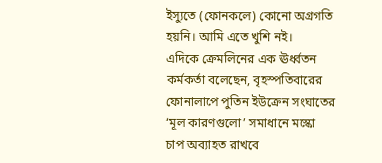ইস্যুতে (ফোনকলে) কোনো অগ্রগতি হয়নি। আমি এতে খুশি নই।
এদিকে ক্রেমলিনের এক ঊর্ধ্বতন কর্মকর্তা বলেছেন, বৃহস্পতিবারের ফোনালাপে পুতিন ইউক্রেন সংঘাতের ‘মূল কারণগুলো’ সমাধানে মস্কো চাপ অব্যাহত রাখবে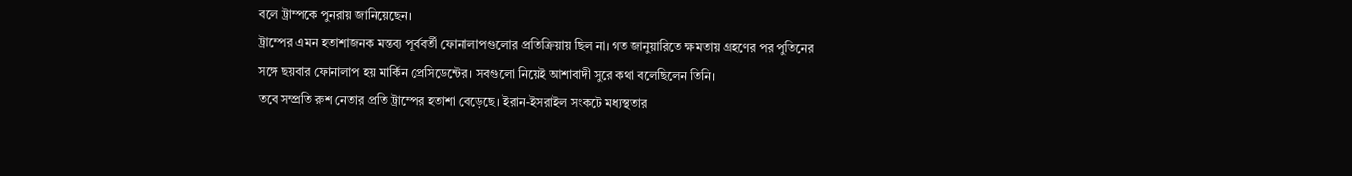বলে ট্রাম্পকে পুনরায় জানিয়েছেন।
ট্রাম্পের এমন হতাশাজনক মন্তব্য পূর্ববর্তী ফোনালাপগুলোর প্রতিক্রিয়ায় ছিল না। গত জানুয়ারিতে ক্ষমতায় গ্রহণের পর পুতিনের সঙ্গে ছয়বার ফোনালাপ হয় মার্কিন প্রেসিডেন্টের। সবগুলো নিয়েই আশাবাদী সুরে কথা বলেছিলেন তিনি।
তবে সম্প্রতি রুশ নেতার প্রতি ট্রাম্পের হতাশা বেড়েছে। ইরান-ইসরাইল সংকটে মধ্যস্থতার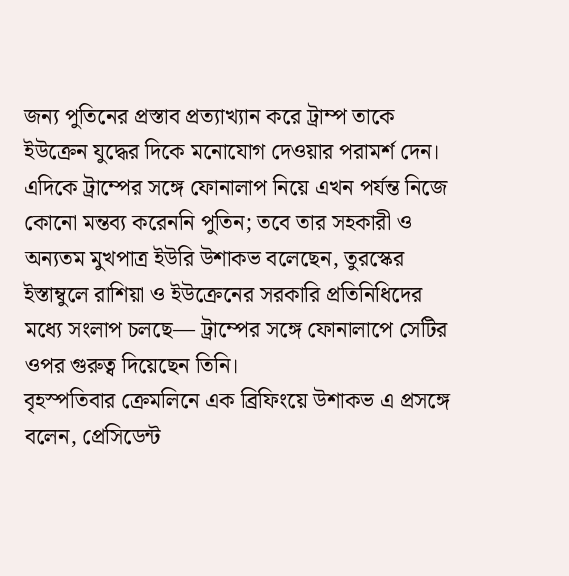জন্য পুতিনের প্রস্তাব প্রত্যাখ্যান করে ট্রাম্প তাকে ইউক্রেন যুদ্ধের দিকে মনোযোগ দেওয়ার পরামর্শ দেন।
এদিকে ট্রাম্পের সঙ্গে ফোনালাপ নিয়ে এখন পর্যন্ত নিজে কোনো মন্তব্য করেননি পুতিন; তবে তার সহকারী ও অন্যতম মুখপাত্র ইউরি উশাকভ বলেছেন, তুরস্কের ইস্তাম্বুলে রাশিয়া ও ইউক্রেনের সরকারি প্রতিনিধিদের মধ্যে সংলাপ চলছে— ট্রাম্পের সঙ্গে ফোনালাপে সেটির ওপর গুরুত্ব দিয়েছেন তিনি।
বৃহস্পতিবার ক্রেমলিনে এক ব্রিফিংয়ে উশাকভ এ প্রসঙ্গে বলেন, প্রেসিডেন্ট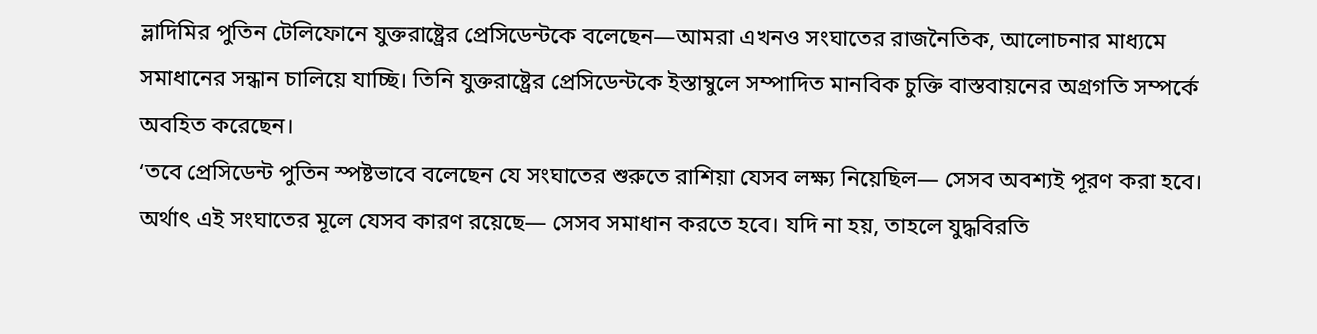ভ্লাদিমির পুতিন টেলিফোনে যুক্তরাষ্ট্রের প্রেসিডেন্টকে বলেছেন—আমরা এখনও সংঘাতের রাজনৈতিক, আলোচনার মাধ্যমে সমাধানের সন্ধান চালিয়ে যাচ্ছি। তিনি যুক্তরাষ্ট্রের প্রেসিডেন্টকে ইস্তাম্বুলে সম্পাদিত মানবিক চুক্তি বাস্তবায়নের অগ্রগতি সম্পর্কে অবহিত করেছেন।
‘তবে প্রেসিডেন্ট পুতিন স্পষ্টভাবে বলেছেন যে সংঘাতের শুরুতে রাশিয়া যেসব লক্ষ্য নিয়েছিল— সেসব অবশ্যই পূরণ করা হবে। অর্থাৎ এই সংঘাতের মূলে যেসব কারণ রয়েছে— সেসব সমাধান করতে হবে। যদি না হয়, তাহলে যুদ্ধবিরতি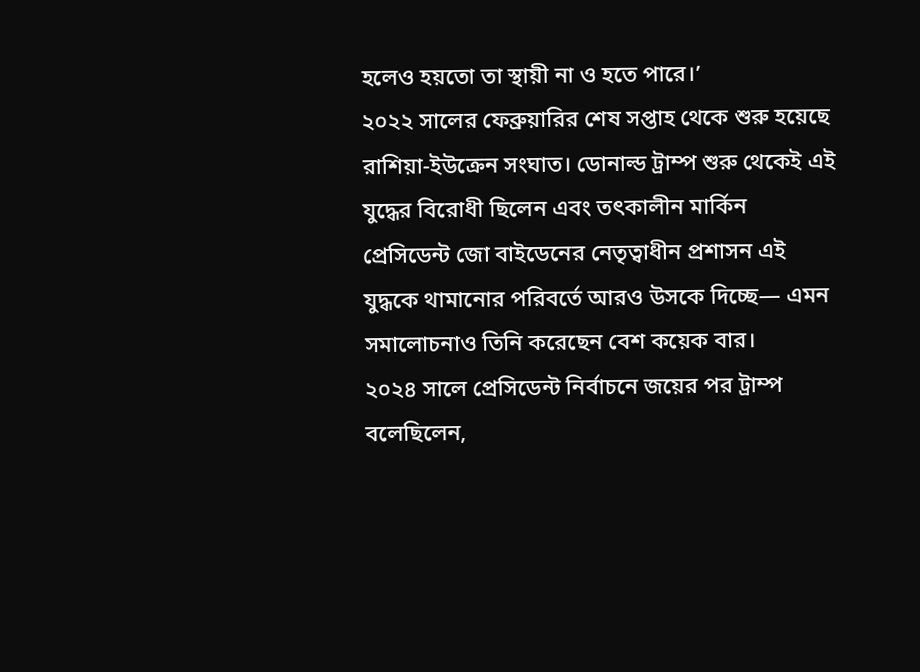হলেও হয়তো তা স্থায়ী না ও হতে পারে।’
২০২২ সালের ফেব্রুয়ারির শেষ সপ্তাহ থেকে শুরু হয়েছে রাশিয়া-ইউক্রেন সংঘাত। ডোনাল্ড ট্রাম্প শুরু থেকেই এই যুদ্ধের বিরোধী ছিলেন এবং তৎকালীন মার্কিন প্রেসিডেন্ট জো বাইডেনের নেতৃত্বাধীন প্রশাসন এই যুদ্ধকে থামানোর পরিবর্তে আরও উসকে দিচ্ছে— এমন সমালোচনাও তিনি করেছেন বেশ কয়েক বার।
২০২৪ সালে প্রেসিডেন্ট নির্বাচনে জয়ের পর ট্রাম্প বলেছিলেন,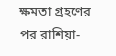ক্ষমতা গ্রহণের পর রাশিয়া-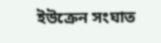ইউক্রেন সংঘাত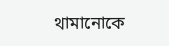থামানোকে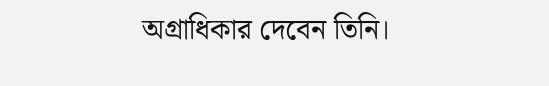অগ্রাধিকার দেবেন তিনি।